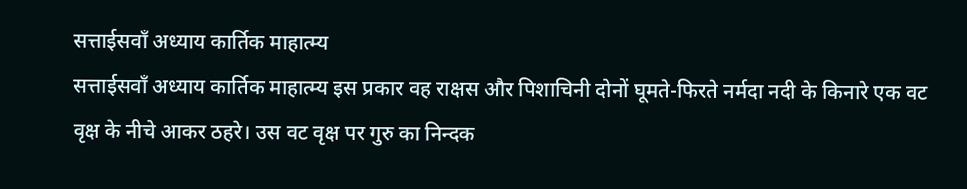सत्ताईसवाँ अध्याय कार्तिक माहात्म्य
सत्ताईसवाँ अध्याय कार्तिक माहात्म्य इस प्रकार वह राक्षस और पिशाचिनी दोनों घूमते-फिरते नर्मदा नदी के किनारे एक वट वृक्ष के नीचे आकर ठहरे। उस वट वृक्ष पर गुरु का निन्दक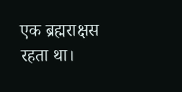एक ब्रह्मराक्षस रहता था।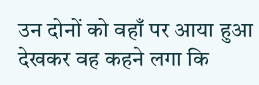उन दोनों को वहाँ पर आया हुआ देखकर वह कहने लगा कि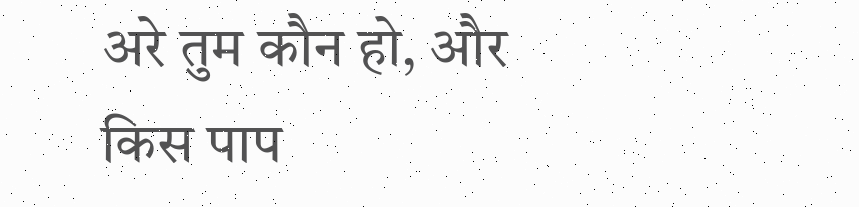अरे तुम कौन हो, और किस पाप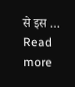से इस … Read more